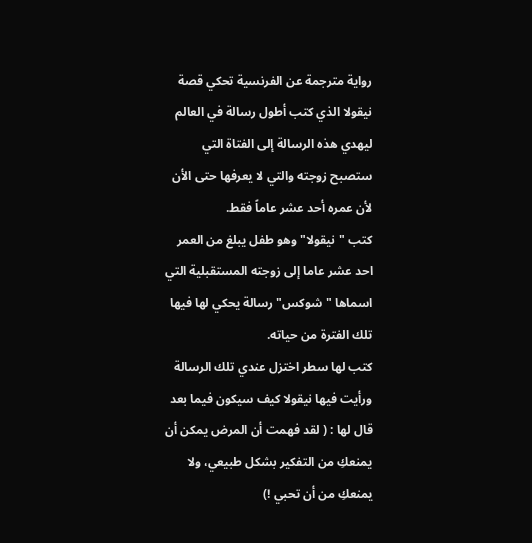رواية مترجمة عن الفرنسية تحكي قصة نيقولا الذي كتب أطول رسالة في العالم ليهدي هذه الرسالة إلى الفتاة التي ستصبح زوجته والتي لا يعرفها حتى الأن لأن عمره أحد عشر عاماً فقط.
كتب "نيقولا" وهو طفل يبلغ من العمر احد عشر عاما إلى زوجته المستقبلية التي اسماها "شوكس" رسالة يحكي لها فيها تلك الفترة من حياته.
كتب لها سطر اختزل عندي تلك الرسالة ورأيت فيها نيقولا كيف سيكون فيما بعد قال لها : ( لقد فهمت أن المرض يمكن أن يمنعكِ من التفكير بشكل طبيعي، ولا يمنعكِ من أن تحبي !)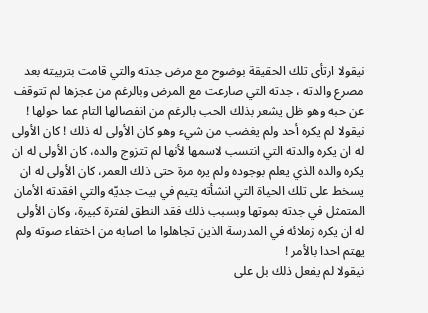نيقولا ارتأى تلك الحقيقة بوضوح مع مرض جدته والتي قامت بتربيته بعد مصرع والدته ، جدته التي صارعت مع المرض وبالرغم من عجزها لم تتوقف عن حبه وهو ظل يشعر بذلك الحب بالرغم من انفصالها التام عما حولها !
نيقولا لم يكره أحد ولم يغضب من شيء وهو كان الأولى له ذلك ! كان الأولى له ان يكره والدته التي انتسب لاسمها لأنها لم تتزوج والده، كان الأولى له ان يكره والده الذي يعلم بوجوده ولم يره مرة حتى ذلك العمر، كان الأولى له ان يسخط على تلك الحياة التي انشأته يتيم في بيت جديّه والتي افقدته الأمان المتمثل في جدته بموتها وبسبب ذلك فقد النطق لفترة كبيرة، وكان الأولى له ان يكره زملائه في المدرسة الذين تجاهلوا ما اصابه من اختفاء صوته ولم يهتم احدا بالأمر !
نيقولا لم يفعل ذلك بل على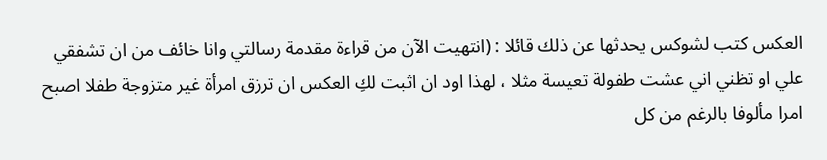العكس كتب لشوكس يحدثها عن ذلك قائلا : (انتهيت الآن من قراءة مقدمة رسالتي وانا خائف من ان تشفقي علي او تظني اني عشت طفولة تعيسة مثلا ، لهذا اود ان اثبت لكِ العكس ان ترزق امرأة غير متزوجة طفلا اصبح امرا مألوفا بالرغم من كل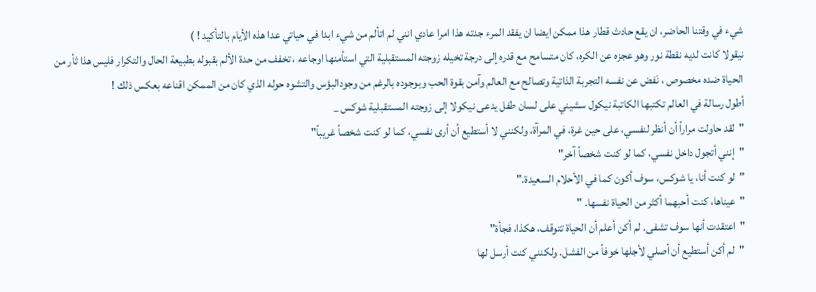شيء في وقتنا الحاضر، ان يقع حادث قطار هذا ممكن ايضا ان يفقد المرء جدته هذا امرا عادي انني لم اتألم من شيء ابدا في حياتي عدا هذه الأيام بالتأكيد ! )
نيقولا كانت لديه نقطة نور وهو عجزه عن الكره، كان متسامح مع قدره إلى درجة تخيله زوجته المستقبلية التي استأمنها اوجاعه ، تخفف من حدة الألم بقبوله بطبيعة الحال والتكرار فليس هذا ثأر من الحياة ضده مخصوص ، نَفض عن نفسه التجربة الذاتية وتصالح مع العالم وآمن بقوة الحب وبوجوده بالرغم من وجودالبؤس والتشوه حوله الذي كان من الممكن اقناعه بعكس ذلك !
أطول رسالة في العالم تكتبها الكاتبة نيكول سشيني على لسان طفل يدعى نيكولا إلى زوجته المستقبلية شوكس _
"لقد حاولت مراراً أن أنظر لنفسي، على حين غرة، في المرآة، ولكنني لا أستطيع أن أرى نفسي، كما لو كنت شخصاً غريباً"
"إنني أتجول داخل نفسي، كما لو كنت شخصاً آخر"
"لو كنت أنا، يا شوكس، سوف أكون كما في الأحلام السعيدة."
"عيناها، كنت أحبهما أكثر من الحياة نفسها. "
"اعتقدت أنها سوف تشفى. لم أكن أعلم أن الحياة تتوقف، هكذا، فجأة"
"لم أكن أستطيع أن أصلي لأجلها خوفاً من الفشل. ولكنني كنت أرسل لها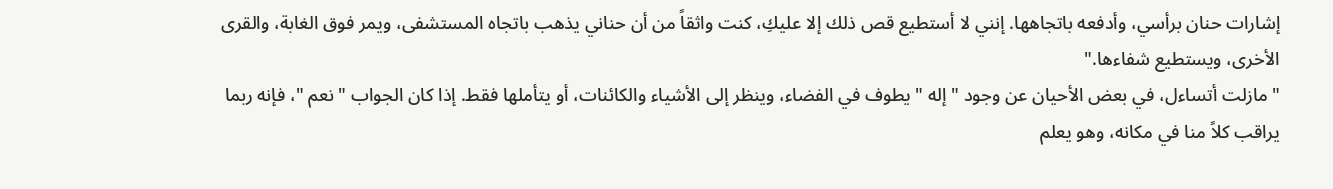إشارات حنان برأسي، وأدفعه باتجاهها. إنني لا أستطيع قص ذلك إلا عليكِ، كنت واثقاً من أن حناني يذهب باتجاه المستشفى، ويمر فوق الغابة، والقرى الأخرى، ويستطيع شفاءها."
"مازلت أتساءل، في بعض الأحيان عن وجود " إله " يطوف في الفضاء، وينظر إلى الأشياء والكائنات، أو يتأملها فقط. إذا كان الجواب " نعم "، فإنه ربما يراقب كلاً منا في مكانه، وهو يعلم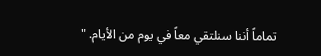تماماً أننا سنلتقي معاً في يوم من الأيام. "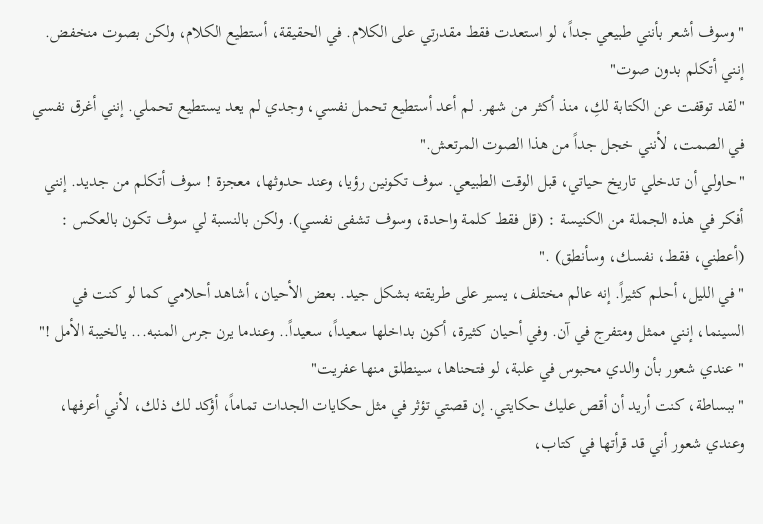"وسوف أشعر بأنني طبيعي جداً، لو استعدت فقط مقدرتي على الكلام. في الحقيقة، أستطيع الكلام، ولكن بصوت منخفض. إنني أتكلم بدون صوت"
"لقد توقفت عن الكتابة لكِ، منذ أكثر من شهر. لم أعد أستطيع تحمل نفسي، وجدي لم يعد يستطيع تحملي. إنني أغرق نفسي في الصمت، لأنني خجل جداً من هذا الصوت المرتعش."
"حاولي أن تدخلي تاريخ حياتي، قبل الوقت الطبيعي. سوف تكونين رؤيا، وعند حدوثها، معجزة ! سوف أتكلم من جديد. إنني أفكر في هذه الجملة من الكنيسة : (قل فقط كلمة واحدة، وسوف تشفى نفسي). ولكن بالنسبة لي سوف تكون بالعكس : (أعطني، فقط، نفسك، وسأنطق) ."
"في الليل، أحلم كثيراً. إنه عالم مختلف، يسير على طريقته بشكل جيد. بعض الأحيان، أشاهد أحلامي كما لو كنت في السينما، إنني ممثل ومتفرج في آن. وفي أحيان كثيرة، أكون بداخلها سعيداً، سعيداً.. وعندما يرن جرس المنبه... يالخيبة الأمل !"
"عندي شعور بأن والدي محبوس في علبة، لو فتحناها، سينطلق منها عفريت"
"ببساطة، كنت أريد أن أقص عليك حكايتي. إن قصتي تؤثر في مثل حكايات الجدات تماماً، أؤكد لك ذلك، لأني أعرفها، وعندي شعور أني قد قرأتها في كتاب،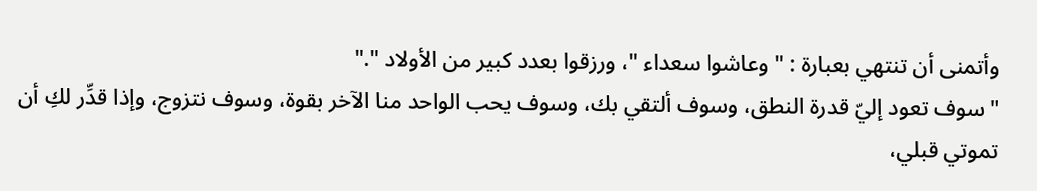وأتمنى أن تنتهي بعبارة : " وعاشوا سعداء "، ورزقوا بعدد كبير من الأولاد "."
"سوف تعود إليّ قدرة النطق، وسوف ألتقي بك، وسوف يحب الواحد منا الآخر بقوة، وسوف نتزوج، وإذا قدِّر لكِ أن تموتي قبلي،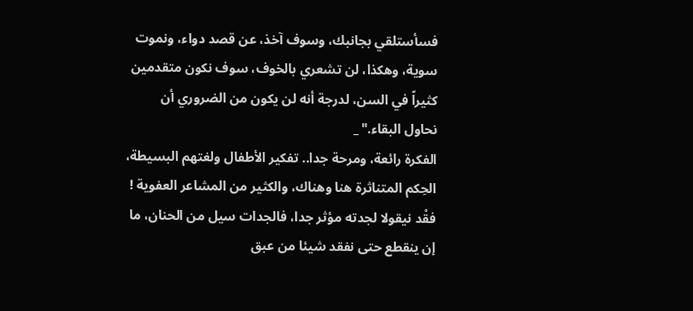فسأستلقي بجانبك، وسوف آخذ، عن قصد دواء، ونموت سوية، وهكذا، لن تشعري بالخوف، سوف نكون متقدمين كثيراً في السن، لدرجة أنه لن يكون من الضروري أن نحاول البقاء." _
الفكرة رائعة، ومرحة جدا.. تفكير الأطفال ولغتهم البسيطة، الحِكم المتناثرة هنا وهناك، والكثير من المشاعر العفوية ! فقْد نيقولا لجدته مؤثر جدا، فالجدات سيل من الحنان، ما إن ينقطع حتى نفقد شيئا من عبق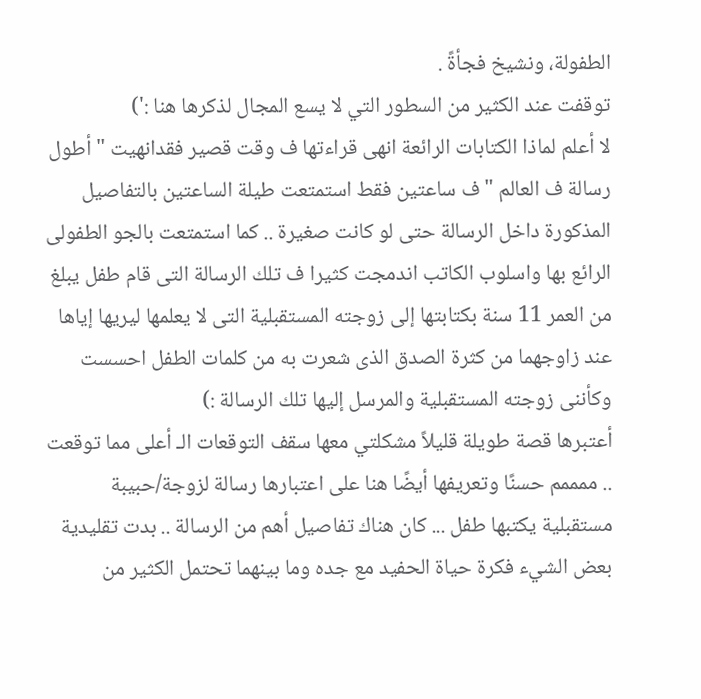الطفولة، ونشيخ فجأةً .
توقفت عند الكثير من السطور التي لا يسع المجال لذكرها هنا :')
لا أعلم لماذا الكتابات الرائعة انهى قراءتها ف وقت قصير فقدانهيت " أطول رسالة ف العالم " ف ساعتين فقط استمتعت طيلة الساعتين بالتفاصيل المذكورة داخل الرسالة حتى لو كانت صغيرة .. كما استمتعت بالجو الطفولى الرائع بها واسلوب الكاتب اندمجت كثيرا ف تلك الرسالة التى قام طفل يبلغ من العمر 11 سنة بكتابتها إلى زوجته المستقبلية التى لا يعلمها ليريها إياها عند زاوجهما من كثرة الصدق الذى شعرت به من كلمات الطفل احسست وكأننى زوجته المستقبلية والمرسل إليها تلك الرسالة :)
أعتبرها قصة طويلة قليلاً مشكلتي معها سقف التوقعات الـ أعلى مما توقعت .. ممممم حسنًا وتعريفها أيضًا هنا على اعتبارها رسالة لزوجة/حبيبة مستقبلية يكتبها طفل ... كان هناك تفاصيل أهم من الرسالة .. بدت تقليدية بعض الشيء فكرة حياة الحفيد مع جده وما بينهما تحتمل الكثير من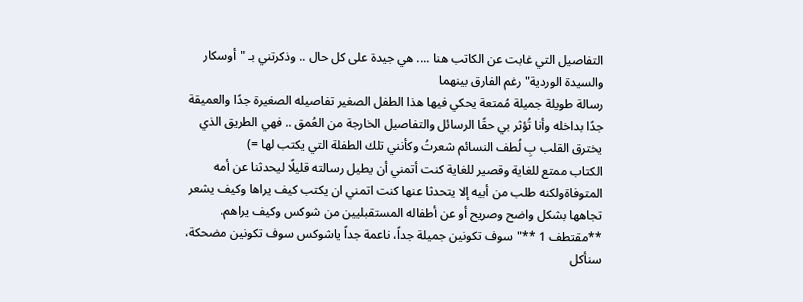التفاصيل التي غابت عن الكاتب هنا .... هي جيدة على كل حال .. وذكرتني بـ "أوسكار والسيدة الوردية" رغم الفارق بينهما
رسالة طويلة جميلة مُمتعة يحكي فيها هذا الطفل الصغير تفاصيله الصغيرة جدًا والعميقة جدًا بداخله وأنا تُؤثر بي حقًا الرسائل والتفاصيل الخارجة من العُمق .. فهي الطريق الذي يخترق القلب بِ لُطف النسائم شعرتُ وكأنني تلك الطفلة التي يكتب لها =)
الكتاب ممتع للغاية وقصير للغاية كنت أتمني أن يطيل رسالته قليلًا ليحدثنا عن أمه المتوفاةولكنه طلب من أبيه إلا يتحدثا عنها كنت اتمني ان يكتب كيف يراها وكيف يشعر تجاهها بشكل واضح وصريح أو عن أطفاله المستقبليين من شوكس وكيف يراهم. **مقتطف 1 **"سوف تكونين جميلة جداً، ناعمة جداً ياشوكس سوف تكونين مضحكة، سنأكل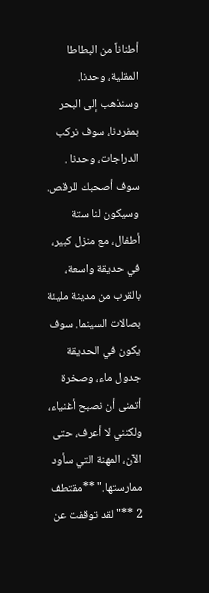أطناناً من البطاطا المقلية، وحدنا. وسنذهب إلى البحر بمفردنا، سوف نركب الدراجات، وحدنا . سوف أصحبك للرقص. وسيكون لنا ستة أطفال، مع منزل كبير، في حديقة واسعة، بالقرب من مدينة مليئة بصالات السينما. سوف يكون في الحديقة جدول ماء، وصخرة أتمنى أن نصبح أغنياء، ولكنني لا أعرف، حتى الآن، المهنة التي سأود ممارستها." **مقتطف 2 **"لقد توقفت عن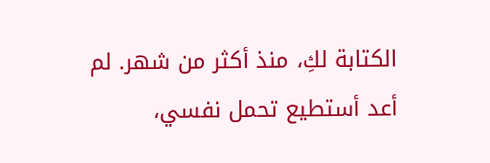الكتابة لكِ، منذ أكثر من شهر. لم أعد أستطيع تحمل نفسي،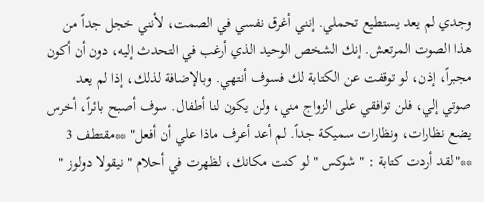وجدي لم يعد يستطيع تحملي. إنني أغرق نفسي في الصمت، لأنني خجل جداً من هذا الصوت المرتعش. إنك الشخص الوحيد الذي أرغب في التحدث إليه، دون أن أكون مجبراً، إذن، لو توقفت عن الكتابة لك فسوف أنتهي. وبالإضافة لذلك، إذا لم يعد صوتي إلي، فلن توافقي على الزواج مني، ولن يكون لنا أطفال. سوف أصبح بائراً، أخرس يضع نظارات، ونظارات سميكة جداً. لم أعد أعرف ماذا علي أن أفعل" **مقتطف 3 **"لقد أردت كتابة : " شوكس " لو كنت مكانك، لظهرت في أحلام " نيقولا دولوز "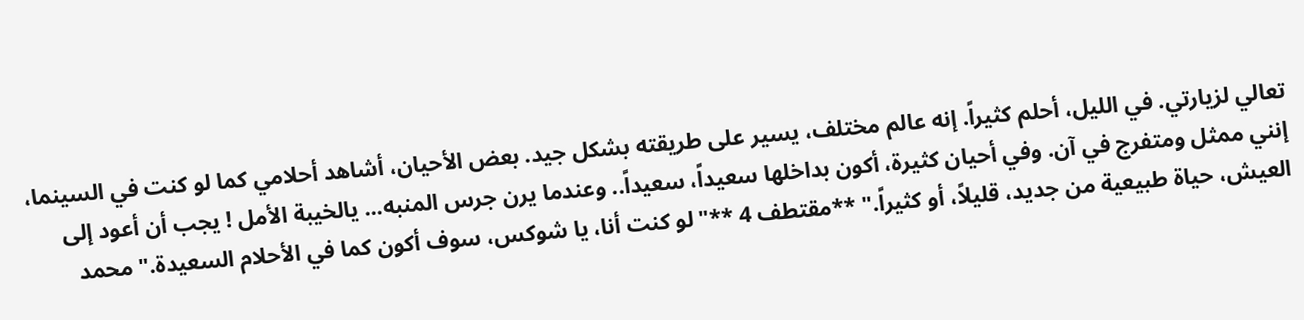تعالي لزيارتي. في الليل، أحلم كثيراً. إنه عالم مختلف، يسير على طريقته بشكل جيد. بعض الأحيان، أشاهد أحلامي كما لو كنت في السينما، إنني ممثل ومتفرج في آن. وفي أحيان كثيرة، أكون بداخلها سعيداً، سعيداً.. وعندما يرن جرس المنبه... يالخيبة الأمل ! يجب أن أعود إلى العيش، حياة طبيعية من جديد، قليلاً، أو كثيراً." **مقتطف 4 **"لو كنت أنا، يا شوكس، سوف أكون كما في الأحلام السعيدة." محمد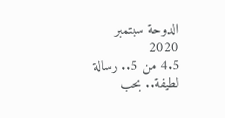الدوحة سبتمبر 2020
4.5 من 5.. رسالة لطيفة.. بحب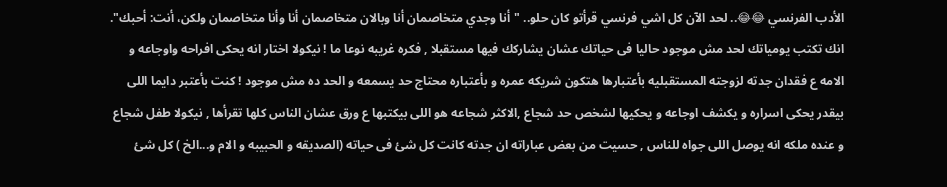الأدب الفرنسي 😂😂.. لحد الآن كل اشي فرنسي قرأتو كان حلو.. "أنا وجدي متخاصمان أنا وبالان متخاصمان أنا وأنا متخاصمان ولكن، أنت: أحبك".
انك تكتب يومياتك لحد مش موجود حاليا فى حياتك عشان يشاركك فيها مستقبلا , فكره غريبه نوعا ما ! نيكولا اختار انه يحكى افراحه واوجاعه و الامه ع فقدان جدته لزوجته المستقبليه بأعتبارها هتكون شريكه عمره و بأعتباره محتاج حد يسمعه و الحد ده مش موجود ! كنت بأعتبر دايما اللى بيقدر يحكى اسراره و يكشف اوجاعه و يحكيها لشخص حد شجاع ,الاكثر شجاعه هو اللى بيكتبها ع ورق عشان الناس كلها تقرأها , نيكولا طفل شجاع و عنده ملكه انه يوصل اللى جواه للناس , حسيت من بعض عباراته ان جدته كانت كل شئ فى حياته (الصديقه و الحبيبه و الام و...الخ ) كل شئ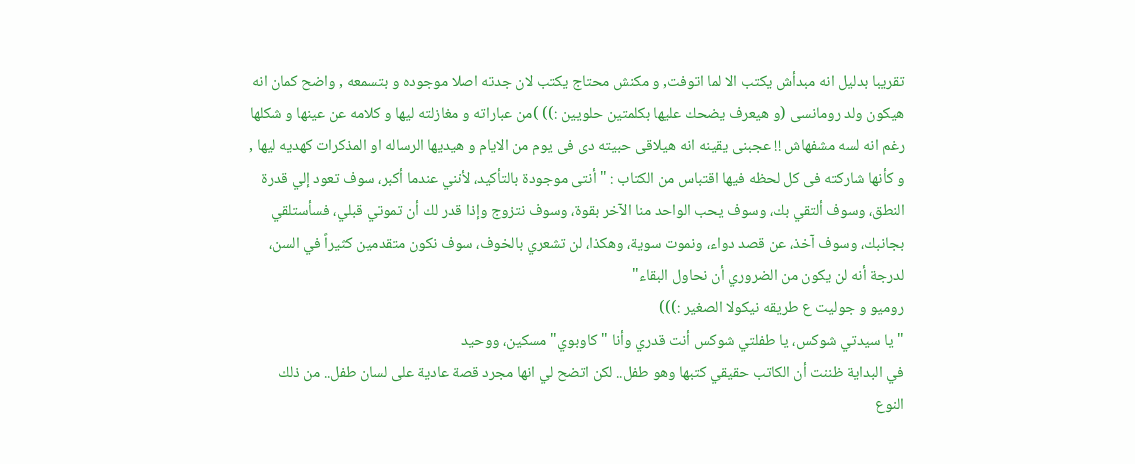تقريبا بدليل انه مبدأش يكتب الا لما اتوفت, و مكنش محتاج يكتب لان جدته اصلا موجوده و بتسمعه , واضح كمان انه هيكون ولد رومانسى (و هيعرف يضحك عليها بكلمتين حلويين :)) )من عباراته و مغازلته ليها و كلامه عن عينها و شكلها رغم انه لسه مشفهاش !! عجبنى يقينه انه هيلاقى حبيته دى فى يوم من الايام و هيديها الرساله او المذكرات كهديه ليها , و كأنها شاركته فى كل لحظه فيها اقتباس من الكتاب : " أنتى موجودة بالتأكيد، لأنني عندما أكبر، سوف تعود إلي قدرة النطق، وسوف ألتقي بك، وسوف يحب الواحد منا الآخر بقوة، وسوف نتزوج وإذا قدر لك أن تموتي قبلي، فسأستلقي بجانبك، وسوف آخذ، عن قصد دواء، ونموت سوية، وهكذا، لن تشعري بالخوف، سوف نكون متقدمين كثيراً في السن، لدرجة أنه لن يكون من الضروري أن نحاول البقاء"
روميو و جوليت ع طريقه نيكولا الصغير :)))
" يا سيدتي شوكس، يا طفلتي شوكس أنت قدري وأنا "كاوبوي" مسكين، ووحيد
في البداية ظننت أن الكاتب حقيقي كتبها وهو طفل.. لكن اتضح لي انها مجرد قصة عادية على لسان طفل.. من ذلك النوع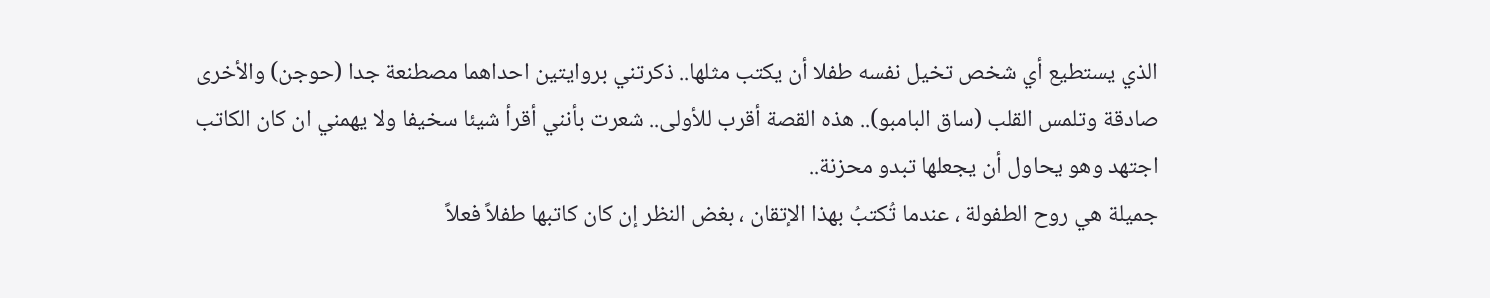الذي يستطيع أي شخص تخيل نفسه طفلا أن يكتب مثلها.. ذكرتني بروايتين احداهما مصطنعة جدا (حوجن) والأخرى صادقة وتلمس القلب (ساق البامبو).. هذه القصة أقرب للأولى.. شعرت بأنني أقرأ شيئا سخيفا ولا يهمني ان كان الكاتب اجتهد وهو يحاول أن يجعلها تبدو محزنة..
جميلة هي روح الطفولة ، عندما تُكتبُ بهذا الإتقان ، بغض النظر إن كان كاتبها طفلاً فعلاً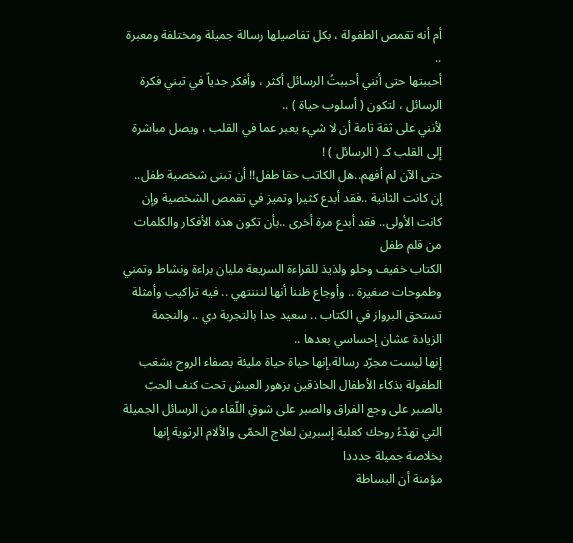أم أنه تقمص الطفولة ، بكل تفاصيلها رسالة جميلة ومختلفة ومعبرة ..
أحببتها حتى أنني أحببتُ الرسائل أكثر ، وأفكر جدياً في تبني فكرة الرسائل ، لتكون ( أسلوب حياة ) ..
لأنني على ثقة تامة أن لا شيء يعبر عما في القلب ، ويصل مباشرة إلى القلب كـ ( الرسائل ) !
حتى الآن لم أفهم..هل الكاتب حقا طفل!! أن تبنى شخصية طفل.. إن كانت الثانية ..فقد أبدع كثيرا وتميز في تقمص الشخصية وإن كانت الأولى.. فقد أبدع مرة أخرى ..بأن تكون هذه الأفكار والكلمات من قلم طفل
الكتاب خفيف وحلو ولذيذ للقراءة السريعة مليان براءة ونشاط وتمني وطموحات صغيرة .. وأوجاع ظننا أنها لنننتهي .. فيه تراكيب وأمثلة تستحق البرواز في الكتاب .. سعيد جدا بالتجربة دي .. والنجمة الزيادة عشان إحساسي بعدها ..
إنها ليست مجرّد رسالة،إنها حياة حياة مليئة بصفاء الروح بشغب الطفولة بذكاء الأطفال الحاذقين بزهور العيش تحت كنف الحبّ بالصبر على وجع الفراق والصبر على شوقِ اللّقاء من الرسائل الجميلة التي تهدّءُ روحك كعلبة إسبرين لعلاج الحمّى والألام الرثوية إنها بخلاصة جميلة جدددا
مؤمنة أن البساطة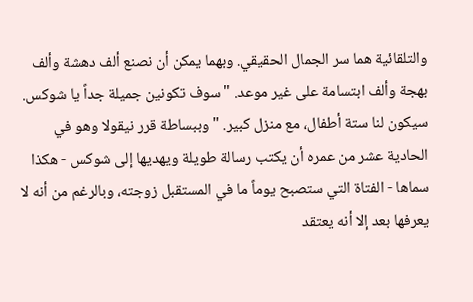والتلقائية هما سر الجمال الحقيقي. وبهما يمكن أن نصنع ألف دهشة وألف بهجة وألف ابتسامة على غير موعد. "سوف تكونين جميلة جداً يا شوكس. سيكون لنا ستة أطفال، مع منزل كبير. " وببساطة قرر نيقولا وهو في الحادية عشر من عمره أن يكتب رسالة طويلة ويهديها إلى شوكس - هكذا سماها - الفتاة التي ستصبح يوماً ما في المستقبل زوجته، وبالرغم من أنه لا يعرفها بعد إلا أنه يعتقد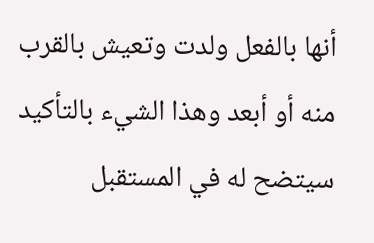أنها بالفعل ولدت وتعيش بالقرب منه أو أبعد وهذا الشيء بالتأكيد سيتضح له في المستقبل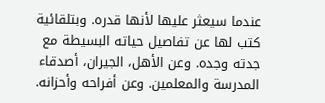عندما سيعثر عليها لأنها قدره. وبتلقائية كتب لها عن تفاصيل حياته البسيطة مع جدته وجده. وعن الأهل، الجيران، أصدقاء المدرسة والمعلمين. وعن أفراحه وأحزانه.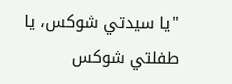"يا سيدتي شوكس، يا طفلتي شوكس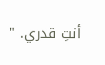أنتِ قدري. "